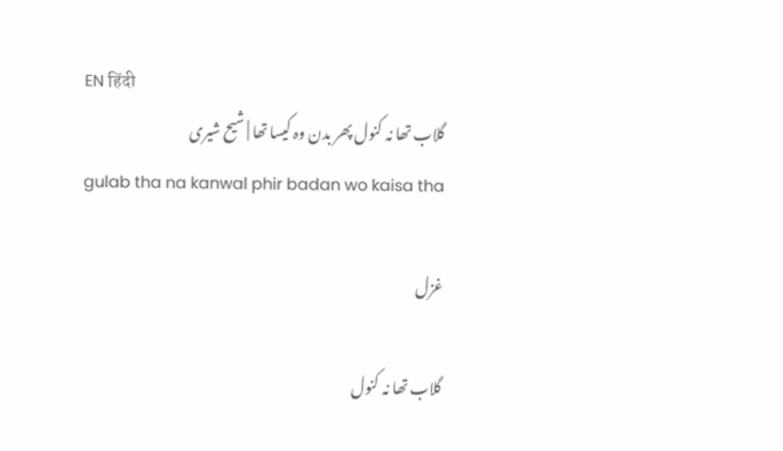EN हिंदी
گلاب تھا نہ کنول پھر بدن وہ کیسا تھا | شیح شیری
gulab tha na kanwal phir badan wo kaisa tha

غزل

گلاب تھا نہ کنول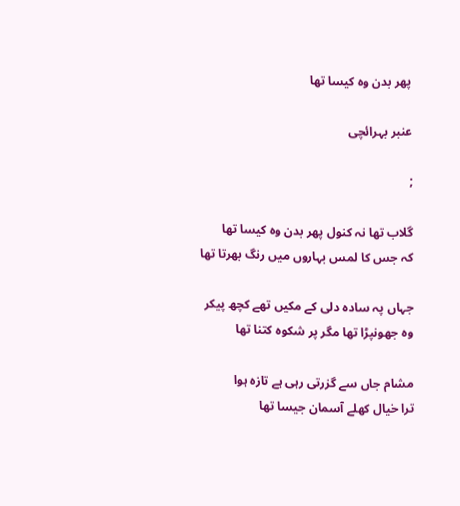پھر بدن وہ کیسا تھا

عنبر بہرائچی

;

گلاب تھا نہ کنول پھر بدن وہ کیسا تھا
کہ جس کا لمس بہاروں میں رنگ بھرتا تھا

جہاں پہ سادہ دلی کے مکیں تھے کچھ پیکر
وہ جھونپڑا تھا مگر پر شکوہ کتنا تھا

مشام جاں سے گزرتی رہی ہے تازہ ہوا
ترا خیال کھلے آسمان جیسا تھا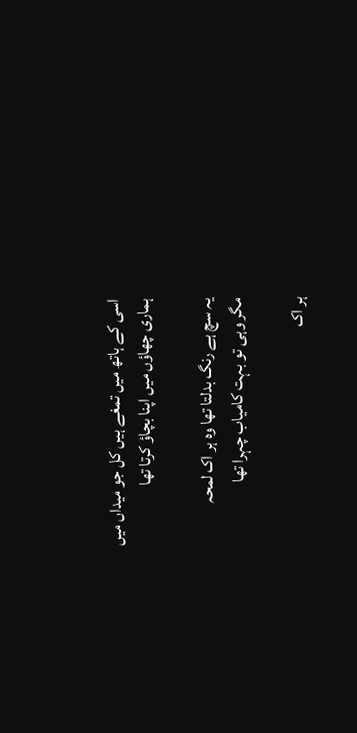اسی کے ہاتھ میں تمغے ہیں کل جو میداں میں
ہماری چھاؤں میں اپنا بچاؤ کرتا تھا

یہ سچ ہے رنگ بدلتا تھا وہ ہر اک لمحہ
مگر وہی تو بہت کامیاب چہرا تھا

ہر اک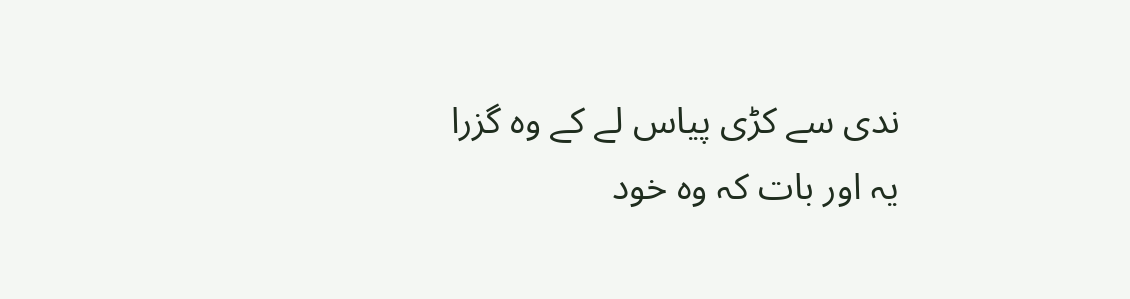ندی سے کڑی پیاس لے کے وہ گزرا
یہ اور بات کہ وہ خود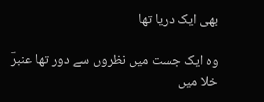بھی ایک دریا تھا

وہ ایک جست میں نظروں سے دور تھا عنبرؔ
خلا میں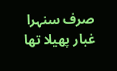صرف سنہرا غبار پھیلا تھا